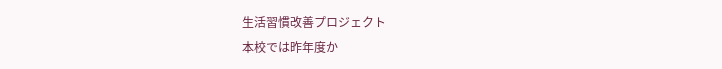生活習慣改善プロジェクト
本校では昨年度か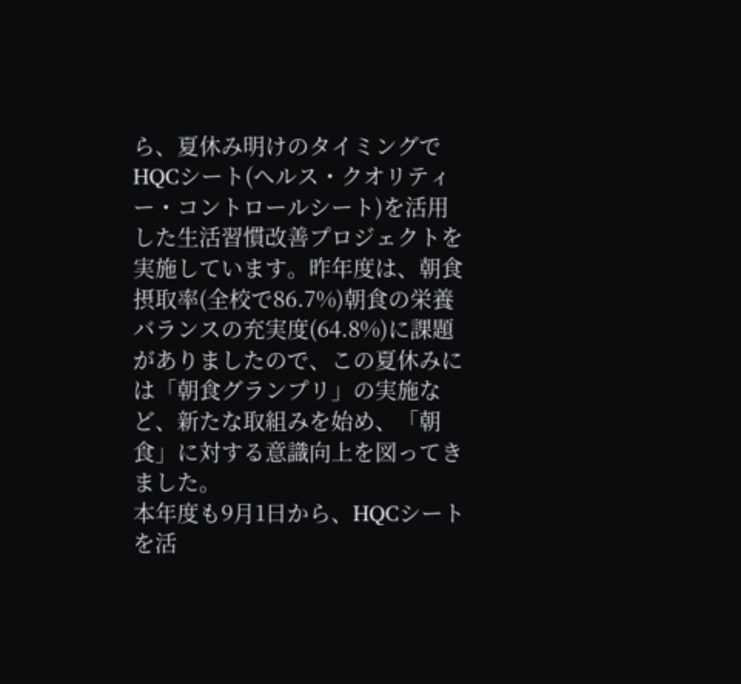ら、夏休み明けのタイミングでHQCシート(ヘルス・クオリティー・コントロールシート)を活用した生活習慣改善プロジェクトを実施しています。昨年度は、朝食摂取率(全校で86.7%)朝食の栄養バランスの充実度(64.8%)に課題がありましたので、この夏休みには「朝食グランプリ」の実施など、新たな取組みを始め、「朝食」に対する意識向上を図ってきました。
本年度も9月1日から、HQCシートを活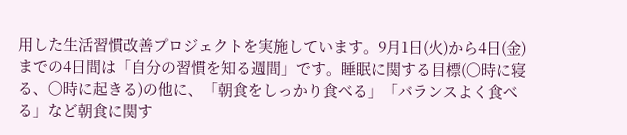用した生活習慣改善プロジェクトを実施しています。9月1日(火)から4日(金)までの4日間は「自分の習慣を知る週間」です。睡眠に関する目標(〇時に寝る、〇時に起きる)の他に、「朝食をしっかり食べる」「バランスよく食べる」など朝食に関す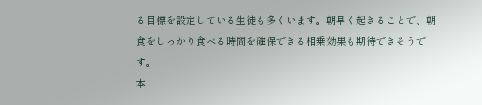る目標を設定している生徒も多くいます。朝早く起きることで、朝食をしっかり食べる時間を確保できる相乗効果も期待できそうです。
本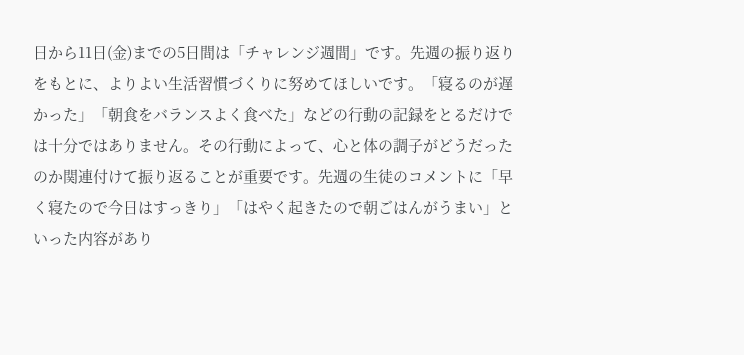日から11日(金)までの5日間は「チャレンジ週間」です。先週の振り返りをもとに、よりよい生活習慣づくりに努めてほしいです。「寝るのが遅かった」「朝食をバランスよく食べた」などの行動の記録をとるだけでは十分ではありません。その行動によって、心と体の調子がどうだったのか関連付けて振り返ることが重要です。先週の生徒のコメントに「早く寝たので今日はすっきり」「はやく起きたので朝ごはんがうまい」といった内容があり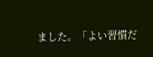ました。「よい習慣だ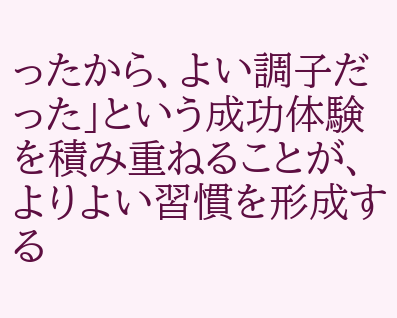ったから、よい調子だった」という成功体験を積み重ねることが、よりよい習慣を形成する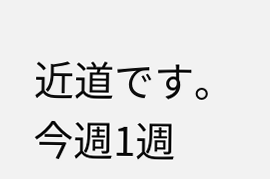近道です。今週1週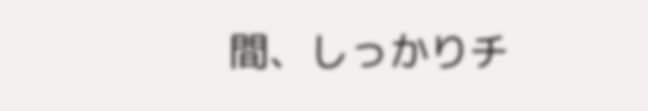間、しっかりチ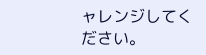ャレンジしてください。